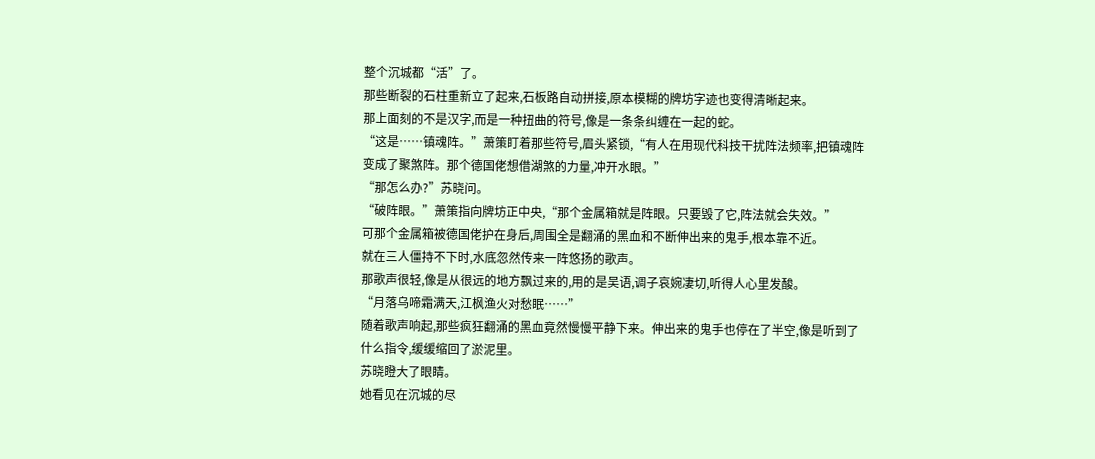整个沉城都“活”了。
那些断裂的石柱重新立了起来,石板路自动拼接,原本模糊的牌坊字迹也变得清晰起来。
那上面刻的不是汉字,而是一种扭曲的符号,像是一条条纠缠在一起的蛇。
“这是……镇魂阵。”萧策盯着那些符号,眉头紧锁,“有人在用现代科技干扰阵法频率,把镇魂阵变成了聚煞阵。那个德国佬想借湖煞的力量,冲开水眼。”
“那怎么办?”苏晓问。
“破阵眼。”萧策指向牌坊正中央,“那个金属箱就是阵眼。只要毁了它,阵法就会失效。”
可那个金属箱被德国佬护在身后,周围全是翻涌的黑血和不断伸出来的鬼手,根本靠不近。
就在三人僵持不下时,水底忽然传来一阵悠扬的歌声。
那歌声很轻,像是从很远的地方飘过来的,用的是吴语,调子哀婉凄切,听得人心里发酸。
“月落乌啼霜满天,江枫渔火对愁眠……”
随着歌声响起,那些疯狂翻涌的黑血竟然慢慢平静下来。伸出来的鬼手也停在了半空,像是听到了什么指令,缓缓缩回了淤泥里。
苏晓瞪大了眼睛。
她看见在沉城的尽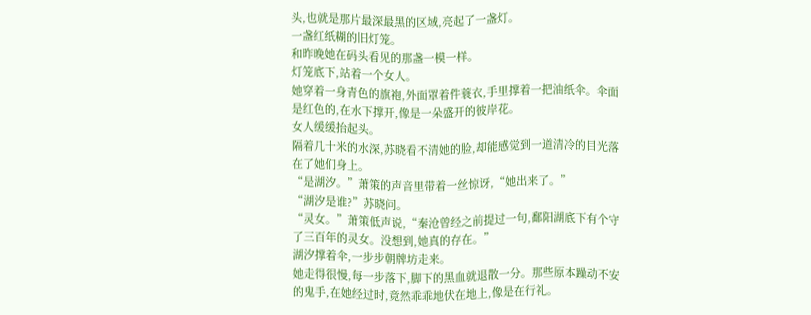头,也就是那片最深最黑的区域,亮起了一盏灯。
一盏红纸糊的旧灯笼。
和昨晚她在码头看见的那盏一模一样。
灯笼底下,站着一个女人。
她穿着一身青色的旗袍,外面罩着件蓑衣,手里撑着一把油纸伞。伞面是红色的,在水下撑开,像是一朵盛开的彼岸花。
女人缓缓抬起头。
隔着几十米的水深,苏晓看不清她的脸,却能感觉到一道清冷的目光落在了她们身上。
“是湖汐。”萧策的声音里带着一丝惊讶,“她出来了。”
“湖汐是谁?”苏晓问。
“灵女。”萧策低声说,“秦沧曾经之前提过一句,鄱阳湖底下有个守了三百年的灵女。没想到,她真的存在。”
湖汐撑着伞,一步步朝牌坊走来。
她走得很慢,每一步落下,脚下的黑血就退散一分。那些原本躁动不安的鬼手,在她经过时,竟然乖乖地伏在地上,像是在行礼。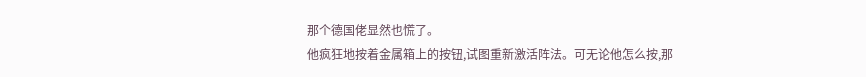那个德国佬显然也慌了。
他疯狂地按着金属箱上的按钮,试图重新激活阵法。可无论他怎么按,那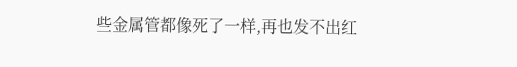些金属管都像死了一样,再也发不出红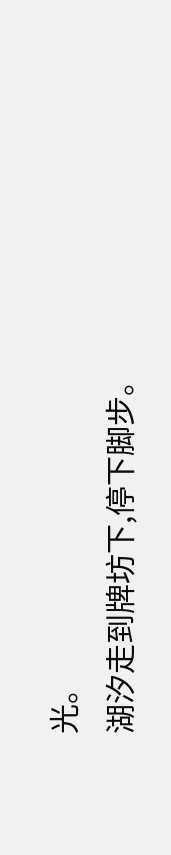光。
湖汐走到牌坊下,停下脚步。